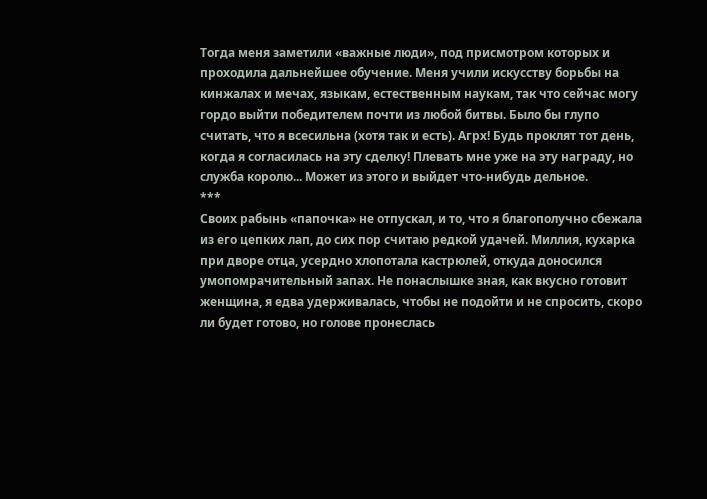Тогда меня заметили «важные люди», под присмотром которых и проходила дальнейшее обучение. Меня учили искусству борьбы на кинжалах и мечах, языкам, естественным наукам, так что сейчас могу гордо выйти победителем почти из любой битвы. Было бы глупо считать, что я всесильна (хотя так и есть). Агрх! Будь проклят тот день, когда я согласилась на эту сделку! Плевать мне уже на эту награду, но служба королю... Может из этого и выйдет что-нибудь дельное.
***
Своих рабынь «папочка» не отпускал, и то, что я благополучно сбежала из его цепких лап, до сих пор считаю редкой удачей. Миллия, кухарка при дворе отца, усердно хлопотала кастрюлей, откуда доносился умопомрачительный запах. Не понаслышке зная, как вкусно готовит женщина, я едва удерживалась, чтобы не подойти и не спросить, скоро ли будет готово, но голове пронеслась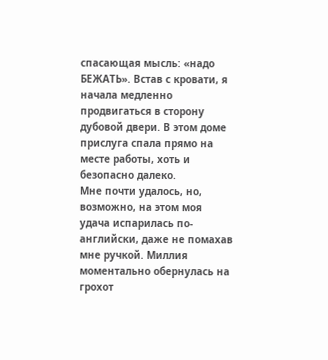спасающая мысль: «надо БЕЖАТЬ». Встав с кровати, я начала медленно продвигаться в сторону дубовой двери. В этом доме прислуга спала прямо на месте работы, хоть и безопасно далеко.
Мне почти удалось, но, возможно, на этом моя удача испарилась по-английски, даже не помахав мне ручкой. Миллия моментально обернулась на грохот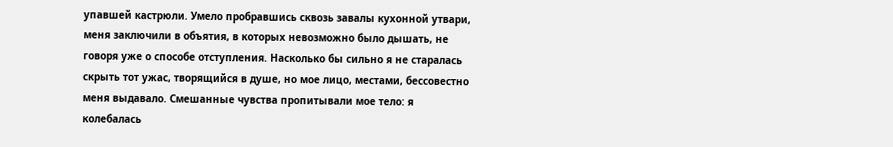упавшей кастрюли. Умело пробравшись сквозь завалы кухонной утвари, меня заключили в объятия, в которых невозможно было дышать, не говоря уже о способе отступления. Насколько бы сильно я не старалась скрыть тот ужас, творящийся в душе, но мое лицо, местами, бессовестно меня выдавало. Смешанные чувства пропитывали мое тело: я колебалась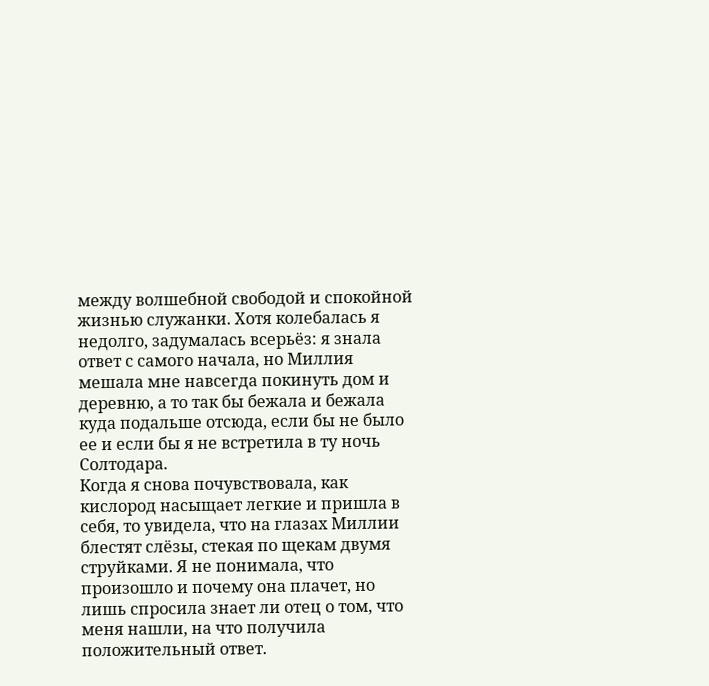между волшебной свободой и спокойной жизнью служанки. Хотя колебалась я недолго, задумалась всерьёз: я знала ответ с самого начала, но Миллия мешала мне навсегда покинуть дом и деревню, а то так бы бежала и бежала куда подальше отсюда, если бы не было ее и если бы я не встретила в ту ночь Солтодара.
Когда я снова почувствовала, как кислород насыщает легкие и пришла в себя, то увидела, что на глазах Миллии блестят слёзы, стекая по щекам двумя струйками. Я не понимала, что произошло и почему она плачет, но лишь спросила знает ли отец о том, что меня нашли, на что получила положительный ответ.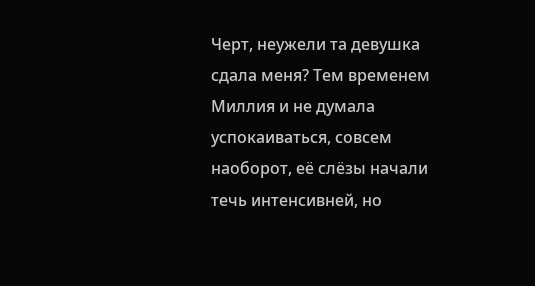Черт, неужели та девушка сдала меня? Тем временем Миллия и не думала успокаиваться, совсем наоборот, её слёзы начали течь интенсивней, но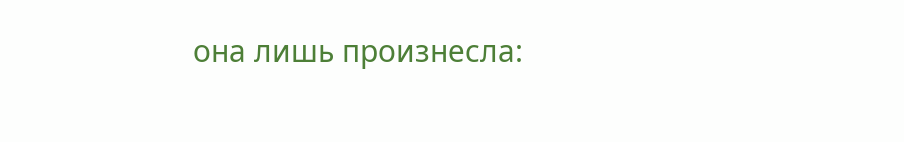она лишь произнесла: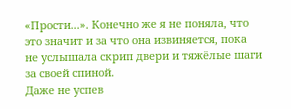«Прости...». Конечно же я не поняла, что это значит и за что она извиняется, пока не услышала скрип двери и тяжёлые шаги за своей спиной.
Даже не успев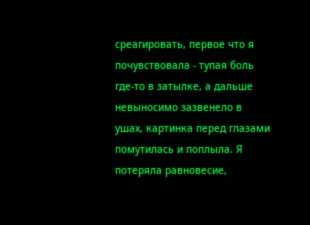среагировать, первое что я почувствовала - тупая боль где-то в затылке, а дальше невыносимо зазвенело в ушах, картинка перед глазами помутилась и поплыла. Я потеряла равновесие,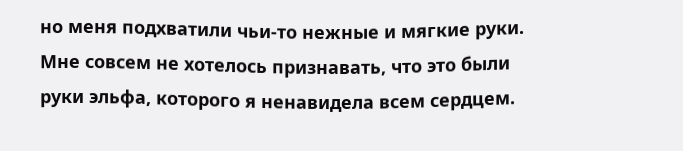но меня подхватили чьи-то нежные и мягкие руки. Мне совсем не хотелось признавать, что это были руки эльфа, которого я ненавидела всем сердцем.